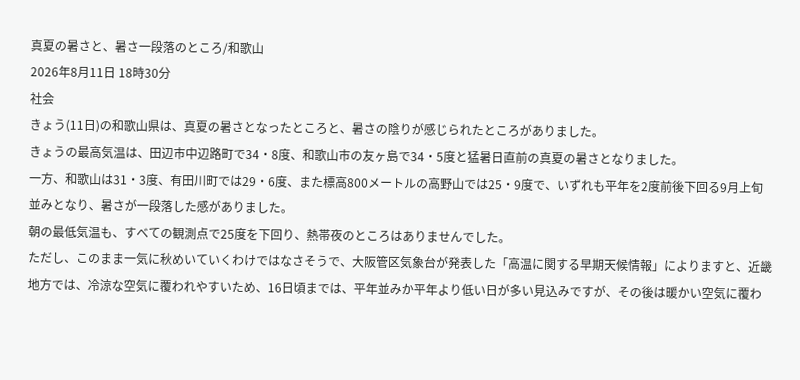真夏の暑さと、暑さ一段落のところ/和歌山
2026年8月11日 18時30分
社会
きょう(11日)の和歌山県は、真夏の暑さとなったところと、暑さの陰りが感じられたところがありました。
きょうの最高気温は、田辺市中辺路町で34・8度、和歌山市の友ヶ島で34・5度と猛暑日直前の真夏の暑さとなりました。
一方、和歌山は31・3度、有田川町では29・6度、また標高800メートルの高野山では25・9度で、いずれも平年を2度前後下回る9月上旬並みとなり、暑さが一段落した感がありました。
朝の最低気温も、すべての観測点で25度を下回り、熱帯夜のところはありませんでした。
ただし、このまま一気に秋めいていくわけではなさそうで、大阪管区気象台が発表した「高温に関する早期天候情報」によりますと、近畿地方では、冷涼な空気に覆われやすいため、16日頃までは、平年並みか平年より低い日が多い見込みですが、その後は暖かい空気に覆わ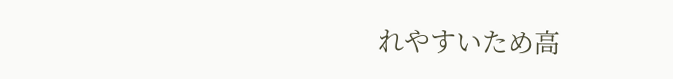れやすいため高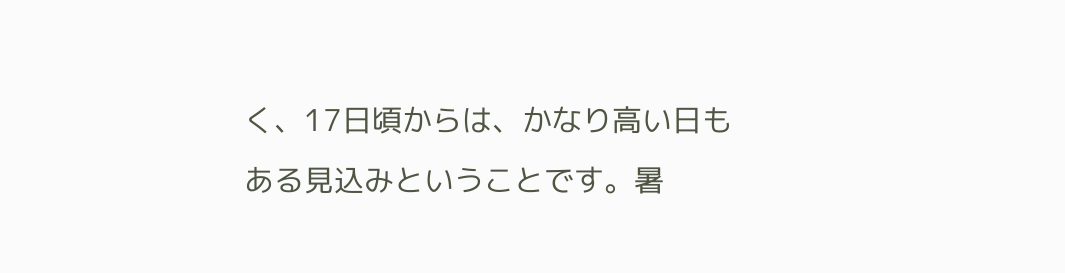く、17日頃からは、かなり高い日もある見込みということです。暑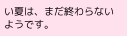い夏は、まだ終わらないようです。